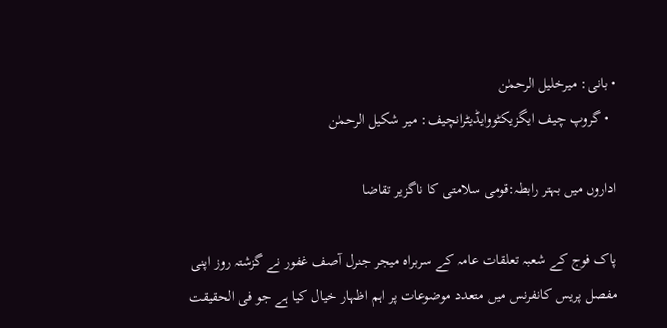• بانی: میرخلیل الرحمٰن
  • گروپ چیف ایگزیکٹووایڈیٹرانچیف: میر شکیل الرحمٰن

اداروں میں بہتر رابطہ:قومی سلامتی کا ناگزیر تقاضا

پاک فوج کے شعبہ تعلقات عامہ کے سربراہ میجر جنرل آصف غفور نے گزشتہ روز اپنی مفصل پریس کانفرنس میں متعدد موضوعات پر اہم اظہار خیال کیا ہے جو فی الحقیقت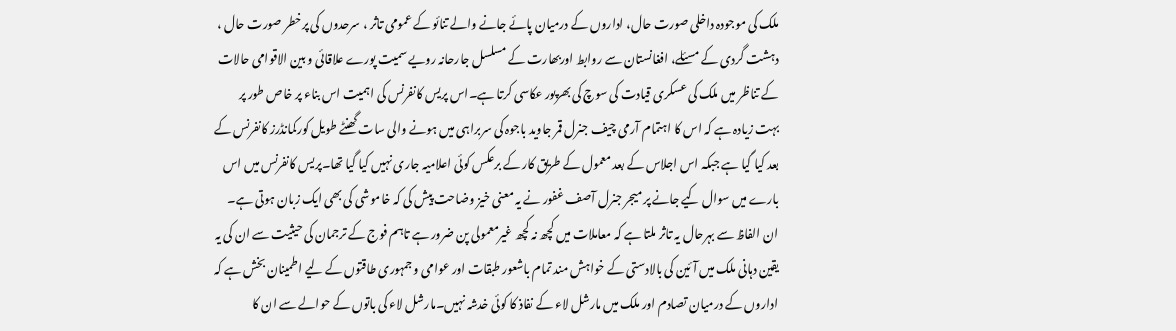ملک کی موجودہ داخلی صورت حال، اداروں کے درمیان پائے جانے والے تنائو کے عمومی تاثر ، سرحدوں کی پرخطر صورت حال ، دہشت گردی کے مسئلے، افغانستان سے روابط اوربھارت کے مسلسل جارحانہ رویے سمیت پورے علاقائی و بین الاقوامی حالات کے تناظر میں ملک کی عسکری قیادت کی سوچ کی بھرپور عکاسی کرتا ہے۔اس پریس کانفرنس کی اہمیت اس بناء پر خاص طور پر بہت زیادہ ہے کہ اس کا اہتمام آرمی چیف جنرل قمر جاوید باجوہ کی سربراہی میں ہونے والی سات گھنٹے طویل کورکمانڈرز کانفرنس کے بعد کیا گیا ہے جبکہ اس اجلاس کے بعد معمول کے طریق کار کے برعکس کوئی اعلامیہ جاری نہیں کیا گیا تھا۔پریس کانفرنس میں اس بارے میں سوال کیے جانے پر میجر جنرل آصف غفور نے یہ معنی خیز وضاحت پیش کی کہ خاموشی کی بھی ایک زبان ہوتی ہے۔ ان الفاظ سے بہرحال یہ تاثر ملتا ہے کہ معاملات میں کچھ نہ کچھ غیرمعمولی پن ضرور ہے تاہم فوج کے ترجمان کی حیثیت سے ان کی یہ یقین دہانی ملک میں آئین کی بالادستی کے خواہش مند تمام باشعور طبقات اور عوامی و جمہوری طاقتوں کے لیے اطمینان بخش ہے کہ اداروں کے درمیان تصادم اور ملک میں مارشل لاء کے نفاذ کا کوئی خدشہ نہیں۔مارشل لاء کی باتوں کے حوالے سے ان کا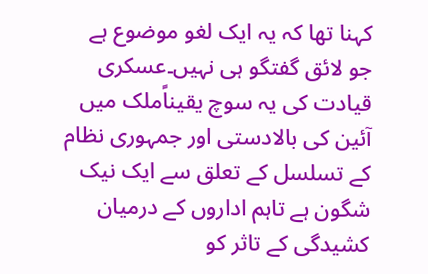کہنا تھا کہ یہ ایک لغو موضوع ہے جو لائق گفتگو ہی نہیں۔عسکری قیادت کی یہ سوچ یقیناًملک میں آئین کی بالادستی اور جمہوری نظام کے تسلسل کے تعلق سے ایک نیک شگون ہے تاہم اداروں کے درمیان کشیدگی کے تاثر کو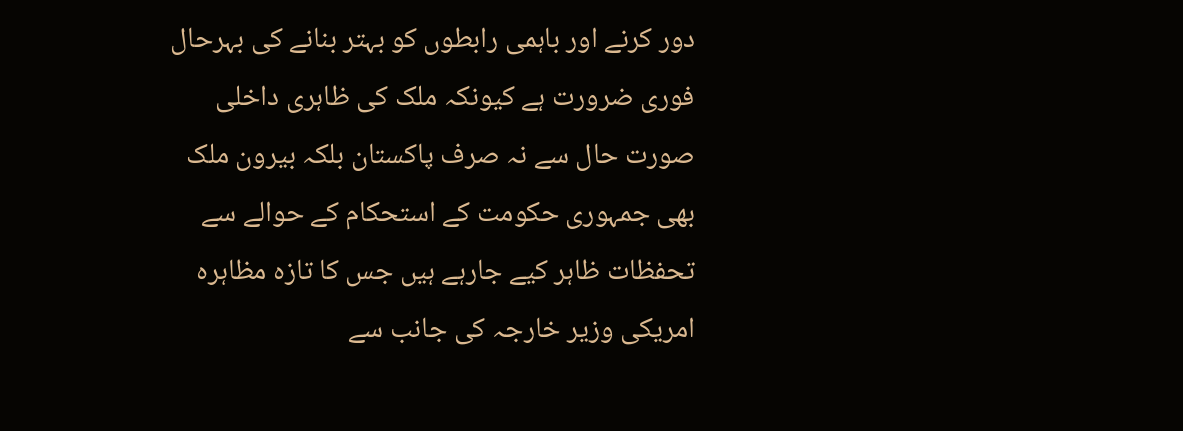دور کرنے اور باہمی رابطوں کو بہتر بنانے کی بہرحال فوری ضرورت ہے کیونکہ ملک کی ظاہری داخلی صورت حال سے نہ صرف پاکستان بلکہ بیرون ملک بھی جمہوری حکومت کے استحکام کے حوالے سے تحفظات ظاہر کیے جارہے ہیں جس کا تازہ مظاہرہ امریکی وزیر خارجہ کی جانب سے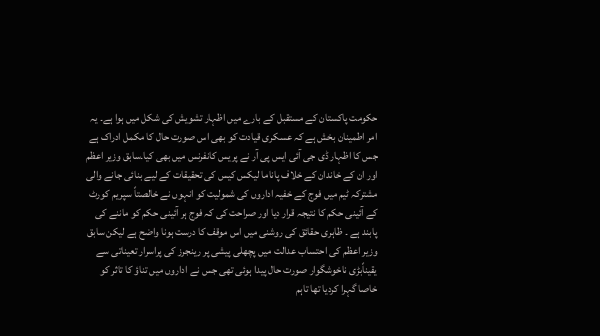حکومت پاکستان کے مستقبل کے بارے میں اظہار تشویش کی شکل میں ہوا ہے۔ یہ امر اطمینان بخش ہے کہ عسکری قیادت کو بھی اس صورت حال کا مکمل ادراک ہے جس کا اظہار ڈی جی آئی ایس پی آر نے پریس کانفرنس میں بھی کیا۔سابق وزیر اعظم اور ان کے خاندان کے خلاف پاناما لیکس کیس کی تحقیقات کے لیے بنائی جانے والی مشترکہ ٹیم میں فوج کے خفیہ اداروں کی شمولیت کو انہوں نے خالصتاً سپریم کورٹ کے آئینی حکم کا نتیجہ قرار دیا اور صراحت کی کہ فوج ہر آئینی حکم کو ماننے کی پابند ہے ۔ ظاہری حقائق کی روشنی میں اس موقف کا درست ہونا واضح ہے لیکن سابق وزیر اعظم کی احتساب عدالت میں پچھلی پیشی پر رینجرز کی پراسرار تعیناتی سے یقیناًبڑی ناخوشگوار صورت حال پیدا ہوئی تھی جس نے اداروں میں تناؤ کا تاثر کو خاصا گہرا کردیا تھا تاہم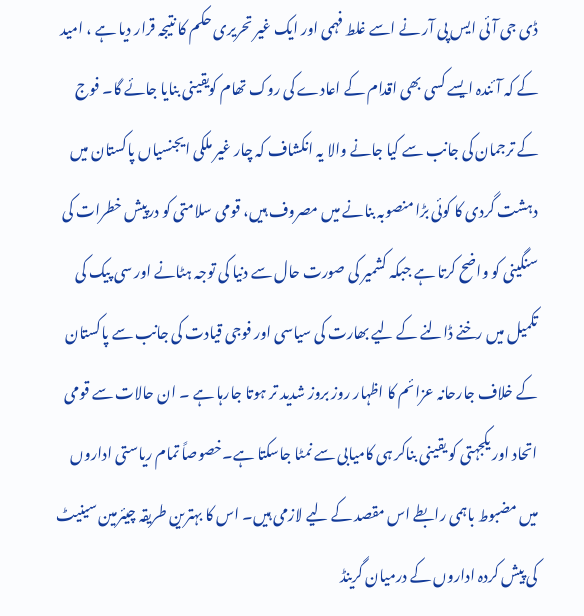ڈی جی آئی ایس پی آر نے اسے غلط فہمی اور ایک غیر تحریری حکم کا نتیجہ قرار دیا ہے ، امید کے کہ آئندہ ایسے کسی بھی اقدام کے اعادے کی روک تھام کویقینی بنایا جائے گا۔ فوج کے ترجمان کی جانب سے کیا جانے والا یہ انکشاف کہ چار غیر ملکی ایجنسیاں پاکستان میں دہشت گردی کا کوئی بڑا منصوبہ بنانے میں مصروف ہیں، قومی سلامتی کو درپیش خطرات کی سنگینی کو واضح کرتا ہے جبکہ کشمیر کی صورت حال سے دنیا کی توجہ ہٹانے اور سی پیک کی تکمیل میں رخنے ڈالنے کے لیے بھارت کی سیاسی اور فوجی قیادت کی جانب سے پاکستان کے خلاف جارحانہ عزائم کا اظہار روز بروز شدید تر ہوتا جارہا ہے ۔ ان حالات سے قومی اتحاد اور یکجہتی کو یقینی بناکر ہی کامیابی سے نمٹا جاسکتا ہے۔خصوصاً تمام ریاستی اداروں میں مضبوط باہمی رابطے اس مقصد کے لیے لازمی ہیں۔ اس کا بہترین طریقہ چیئرمین سینیٹ کی پیش کردہ اداروں کے درمیان گرینڈ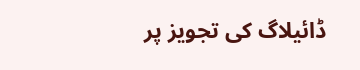ڈائیلاگ کی تجویز پر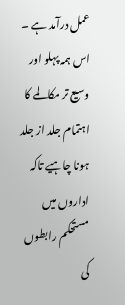عمل درآمد ہے ۔ اس ہمہ پہلو اور وسیع تر مکالمے کا اہتمام جلد از جلد ہونا چاہیے تاکہ اداروں میں مستحکم رابطوں کی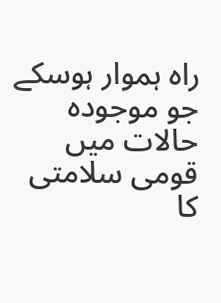راہ ہموار ہوسکے جو موجودہ حالات میں قومی سلامتی کا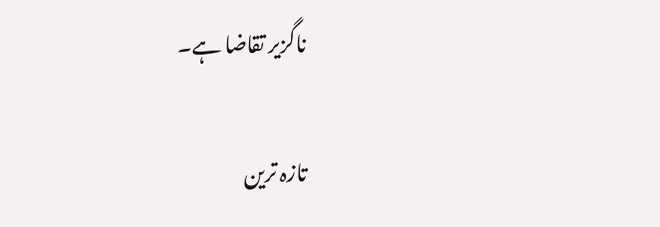ناگزیر تقاضا ہے۔

تازہ ترین